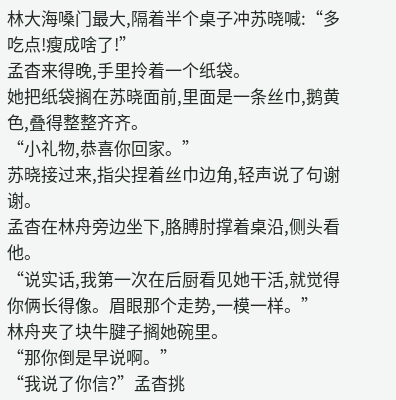林大海嗓门最大,隔着半个桌子冲苏晓喊:“多吃点!瘦成啥了!”
孟杳来得晚,手里拎着一个纸袋。
她把纸袋搁在苏晓面前,里面是一条丝巾,鹅黄色,叠得整整齐齐。
“小礼物,恭喜你回家。”
苏晓接过来,指尖捏着丝巾边角,轻声说了句谢谢。
孟杳在林舟旁边坐下,胳膊肘撑着桌沿,侧头看他。
“说实话,我第一次在后厨看见她干活,就觉得你俩长得像。眉眼那个走势,一模一样。”
林舟夹了块牛腱子搁她碗里。
“那你倒是早说啊。”
“我说了你信?”孟杳挑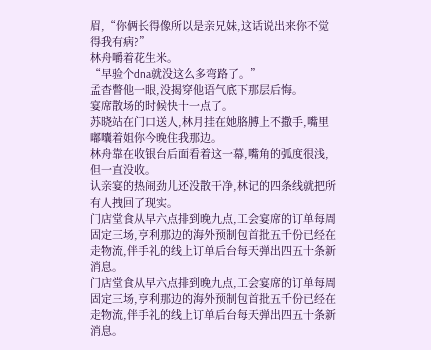眉,“你俩长得像所以是亲兄妹,这话说出来你不觉得我有病?”
林舟嚼着花生米。
“早验个dna就没这么多弯路了。”
孟杳瞥他一眼,没揭穿他语气底下那层后悔。
宴席散场的时候快十一点了。
苏晓站在门口送人,林月挂在她胳膊上不撒手,嘴里嘟囔着姐你今晚住我那边。
林舟靠在收银台后面看着这一幕,嘴角的弧度很浅,但一直没收。
认亲宴的热闹劲儿还没散干净,林记的四条线就把所有人拽回了现实。
门店堂食从早六点排到晚九点,工会宴席的订单每周固定三场,亨利那边的海外预制包首批五千份已经在走物流,伴手礼的线上订单后台每天弹出四五十条新消息。
门店堂食从早六点排到晚九点,工会宴席的订单每周固定三场,亨利那边的海外预制包首批五千份已经在走物流,伴手礼的线上订单后台每天弹出四五十条新消息。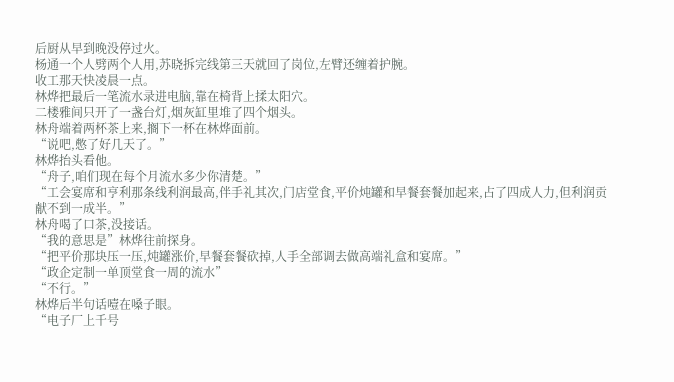后厨从早到晚没停过火。
杨通一个人劈两个人用,苏晓拆完线第三天就回了岗位,左臂还缠着护腕。
收工那天快凌晨一点。
林烨把最后一笔流水录进电脑,靠在椅背上揉太阳穴。
二楼雅间只开了一盏台灯,烟灰缸里堆了四个烟头。
林舟端着两杯茶上来,搁下一杯在林烨面前。
“说吧,憋了好几天了。”
林烨抬头看他。
“舟子,咱们现在每个月流水多少你清楚。”
“工会宴席和亨利那条线利润最高,伴手礼其次,门店堂食,平价炖罐和早餐套餐加起来,占了四成人力,但利润贡献不到一成半。”
林舟喝了口茶,没接话。
“我的意思是”林烨往前探身。
“把平价那块压一压,炖罐涨价,早餐套餐砍掉,人手全部调去做高端礼盒和宴席。”
“政企定制一单顶堂食一周的流水”
“不行。”
林烨后半句话噎在嗓子眼。
“电子厂上千号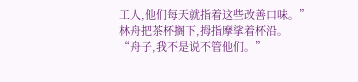工人,他们每天就指着这些改善口味。”
林舟把茶杯搁下,拇指摩挲着杯沿。
“舟子,我不是说不管他们。”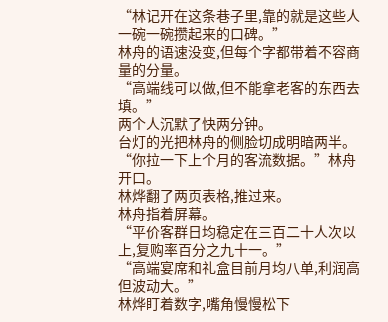“林记开在这条巷子里,靠的就是这些人一碗一碗攒起来的口碑。”
林舟的语速没变,但每个字都带着不容商量的分量。
“高端线可以做,但不能拿老客的东西去填。”
两个人沉默了快两分钟。
台灯的光把林舟的侧脸切成明暗两半。
“你拉一下上个月的客流数据。”林舟开口。
林烨翻了两页表格,推过来。
林舟指着屏幕。
“平价客群日均稳定在三百二十人次以上,复购率百分之九十一。”
“高端宴席和礼盒目前月均八单,利润高但波动大。”
林烨盯着数字,嘴角慢慢松下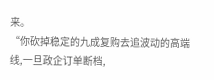来。
“你砍掉稳定的九成复购去追波动的高端线,一旦政企订单断档,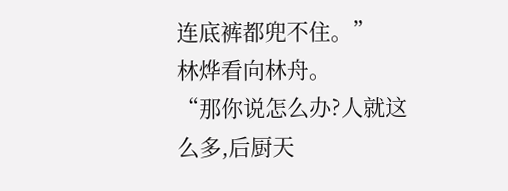连底裤都兜不住。”
林烨看向林舟。
“那你说怎么办?人就这么多,后厨天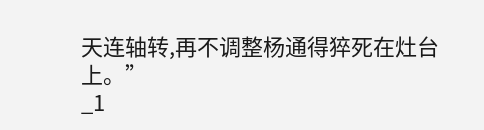天连轴转,再不调整杨通得猝死在灶台上。”
_1